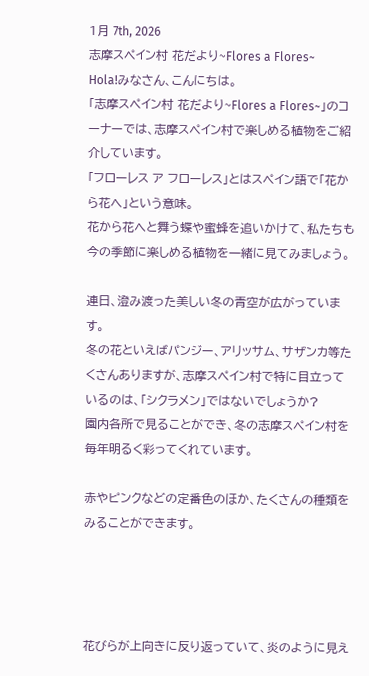1月 7th, 2026
志摩スペイン村 花だより~Flores a Flores~
Hola!みなさん、こんにちは。
「志摩スペイン村 花だより~Flores a Flores~」のコーナーでは、志摩スペイン村で楽しめる植物をご紹介しています。
「フローレス ア フローレス」とはスペイン語で「花から花へ」という意味。
花から花へと舞う蝶や蜜蜂を追いかけて、私たちも今の季節に楽しめる植物を一緒に見てみましょう。

連日、澄み渡った美しい冬の青空が広がっています。
冬の花といえばパンジー、アリッサム、サザンカ等たくさんありますが、志摩スペイン村で特に目立っているのは、「シクラメン」ではないでしょうか?
園内各所で見ることができ、冬の志摩スペイン村を毎年明るく彩ってくれています。

赤やピンクなどの定番色のほか、たくさんの種類をみることができます。




花びらが上向きに反り返っていて、炎のように見え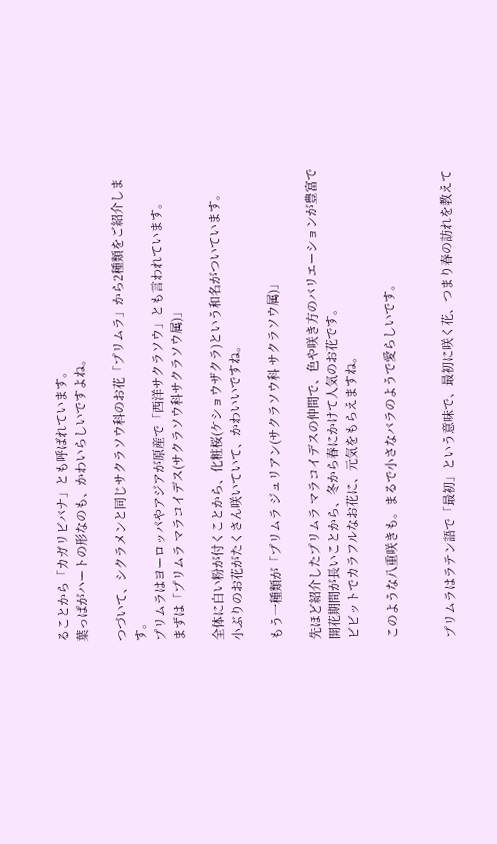ることから「カガリビバナ」とも呼ばれています。
葉っぱがハートの形なのも、かわいらしいですよね。

つづいて、シクラメンと同じサクラソウ科のお花「プリムラ」から2種類をご紹介します。
プリムラはヨーロッパやアジアが原産で「西洋サクラソウ」とも言われています。
まずは「プリムラ マラコイデス(サクラソウ科サクラソウ属)」

全体に白い粉が付くことから、化粧桜(ケショウザクラ)という和名がついています。
小ぶりのお花がたくさん咲いていて、かわいいですね。

もう一種類が「プリムラ ジュリアン(サクラソウ科 サクラソウ属)」

先ほど紹介したプリムラ マラコイデスの仲間で、色や咲き方のバリエーションが豊富で開花期間が長いことから、冬から春にかけて人気のお花です。
ビビットでカラフルなお花に、元気をもらえますね。

このような八重咲きも。まるで小さなバラのようで愛らしいです。


プリムラはラテン語で「最初」という意味で、最初に咲く花、つまり春の訪れを教えて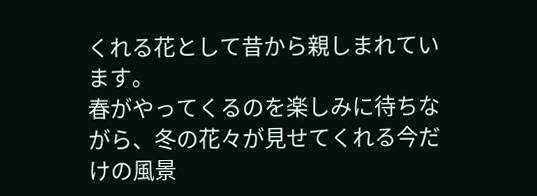くれる花として昔から親しまれています。
春がやってくるのを楽しみに待ちながら、冬の花々が見せてくれる今だけの風景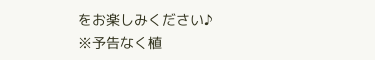をお楽しみください♪
※予告なく植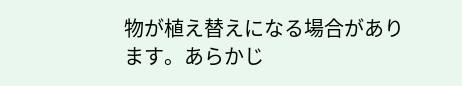物が植え替えになる場合があります。あらかじ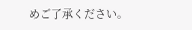めご了承ください。